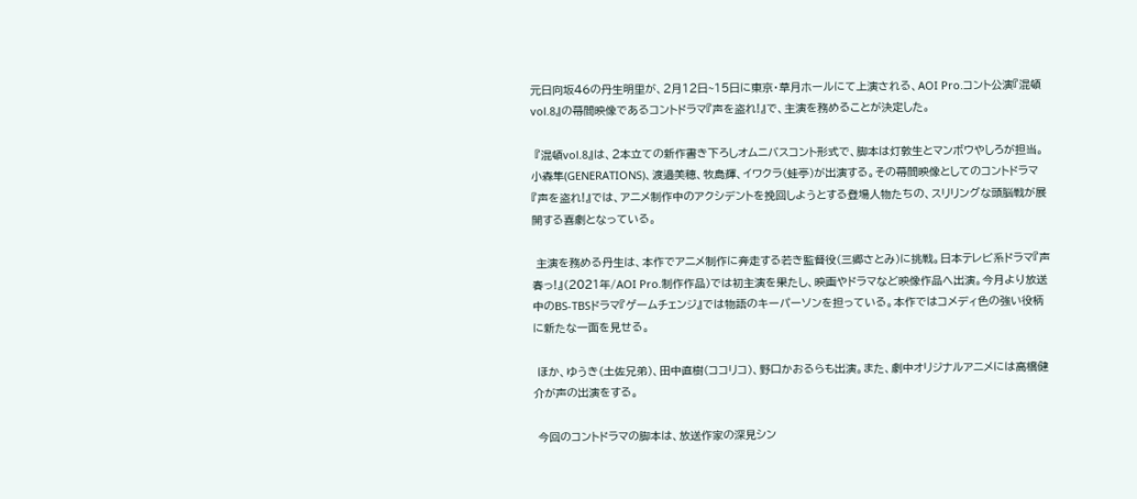元日向坂46の丹生明里が、2月12日~15日に東京・草月ホールにて上演される、AOI Pro.コント公演『混頓vol.8』の幕間映像であるコントドラマ『声を盗れ!』で、主演を務めることが決定した。

 『混頓vol.8』は、2本立ての新作書き下ろしオムニバスコント形式で、脚本は灯敦生とマンボウやしろが担当。
小森隼(GENERATIONS)、渡邉美穂、牧島輝、イワクラ(蛙亭)が出演する。その幕間映像としてのコントドラマ『声を盗れ!』では、アニメ制作中のアクシデントを挽回しようとする登場人物たちの、スリリングな頭脳戦が展開する喜劇となっている。

 主演を務める丹生は、本作でアニメ制作に奔走する若き監督役(三郷さとみ)に挑戦。日本テレビ系ドラマ『声春っ!』(2021年/AOI Pro.制作作品)では初主演を果たし、映画やドラマなど映像作品へ出演。今月より放送中のBS-TBSドラマ『ゲームチェンジ』では物語のキーパーソンを担っている。本作ではコメディ色の強い役柄に新たな一面を見せる。

 ほか、ゆうき(土佐兄弟)、田中直樹(ココリコ)、野口かおるらも出演。また、劇中オリジナルアニメには高橋健介が声の出演をする。

 今回のコントドラマの脚本は、放送作家の深見シン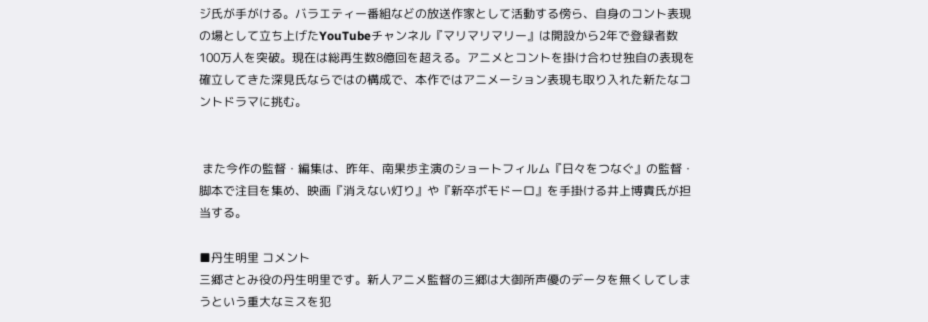ジ氏が手がける。バラエティー番組などの放送作家として活動する傍ら、自身のコント表現の場として立ち上げたYouTubeチャンネル『マリマリマリー』は開設から2年で登録者数100万人を突破。現在は総再生数8億回を超える。アニメとコントを掛け合わせ独自の表現を確立してきた深見氏ならではの構成で、本作ではアニメーション表現も取り入れた新たなコントドラマに挑む。


 また今作の監督・編集は、昨年、南果歩主演のショートフィルム『日々をつなぐ』の監督・脚本で注目を集め、映画『消えない灯り』や『新卒ポモドーロ』を手掛ける井上博貴氏が担当する。

■丹生明里 コメント
三郷さとみ役の丹生明里です。新人アニメ監督の三郷は大御所声優のデータを無くしてしまうという重大なミスを犯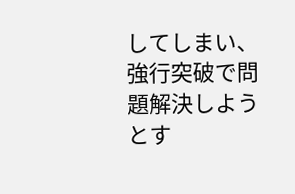してしまい、強行突破で問題解決しようとす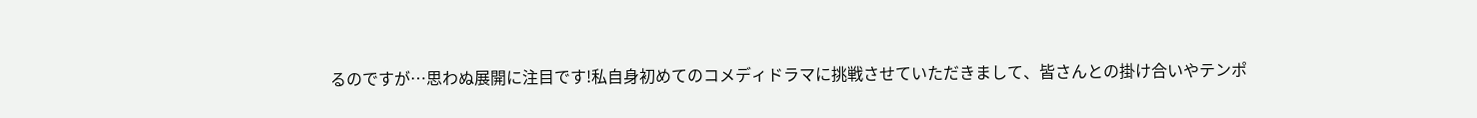るのですが…思わぬ展開に注目です!私自身初めてのコメディドラマに挑戦させていただきまして、皆さんとの掛け合いやテンポ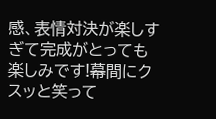感、表情対決が楽しすぎて完成がとっても楽しみです!幕間にクスッと笑って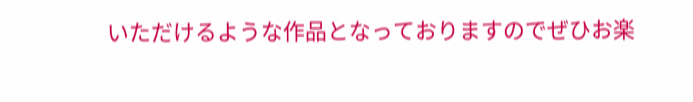いただけるような作品となっておりますのでぜひお楽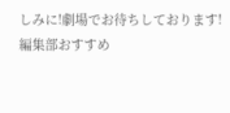しみに!劇場でお待ちしております!
編集部おすすめ